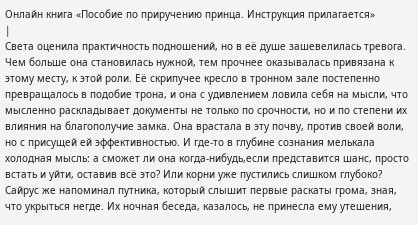Онлайн книга «Пособие по приручению принца. Инструкция прилагается»
|
Света оценила практичность подношений, но в её душе зашевелилась тревога. Чем больше она становилась нужной, тем прочнее оказывалась привязана к этому месту, к этой роли. Её скрипучее кресло в тронном зале постепенно превращалось в подобие трона, и она с удивлением ловила себя на мысли, что мысленно раскладывает документы не только по срочности, но и по степени их влияния на благополучие замка. Она врастала в эту почву, против своей воли, но с присущей ей эффективностью. И где-то в глубине сознания мелькала холодная мысль: а сможет ли она когда-нибудь,если представится шанс, просто встать и уйти, оставив всё это? Или корни уже пустились слишком глубоко? Сайрус же напоминал путника, который слышит первые раскаты грома, зная, что укрыться негде. Их ночная беседа, казалось, не принесла ему утешения,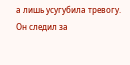а лишь усугубила тревогу. Он следил за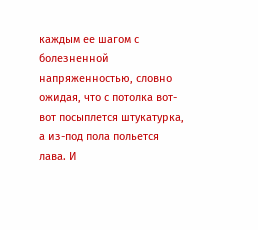каждым ее шагом с болезненной напряженностью, словно ожидая, что с потолка вот-вот посыплется штукатурка, а из-под пола польется лава. И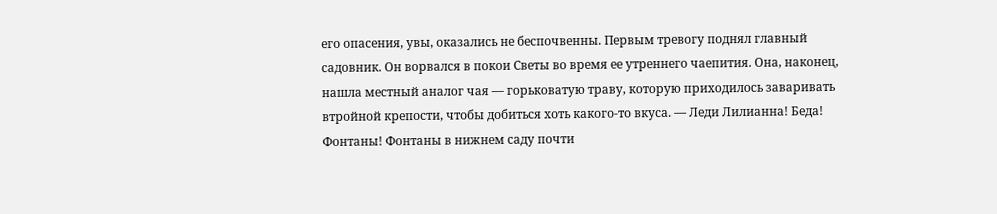его опасения, увы, оказались не беспочвенны. Первым тревогу поднял главный садовник. Он ворвался в покои Светы во время ее утреннего чаепития. Она, наконец, нашла местный аналог чая — горьковатую траву, которую приходилось заваривать втройной крепости, чтобы добиться хоть какого-то вкуса. — Леди Лилианна! Беда! Фонтаны! Фонтаны в нижнем саду почти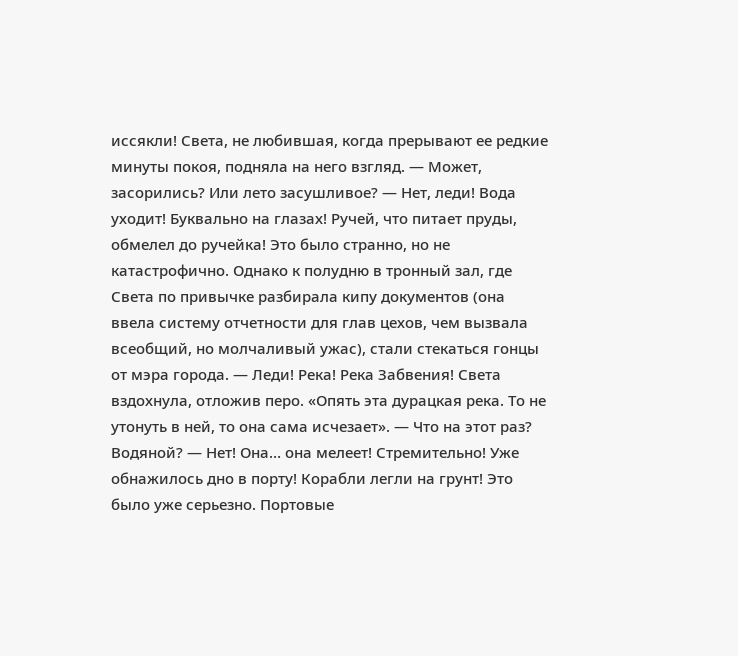иссякли! Света, не любившая, когда прерывают ее редкие минуты покоя, подняла на него взгляд. — Может, засорились? Или лето засушливое? — Нет, леди! Вода уходит! Буквально на глазах! Ручей, что питает пруды, обмелел до ручейка! Это было странно, но не катастрофично. Однако к полудню в тронный зал, где Света по привычке разбирала кипу документов (она ввела систему отчетности для глав цехов, чем вызвала всеобщий, но молчаливый ужас), стали стекаться гонцы от мэра города. — Леди! Река! Река Забвения! Света вздохнула, отложив перо. «Опять эта дурацкая река. То не утонуть в ней, то она сама исчезает». — Что на этот раз? Водяной? — Нет! Она… она мелеет! Стремительно! Уже обнажилось дно в порту! Корабли легли на грунт! Это было уже серьезно. Портовые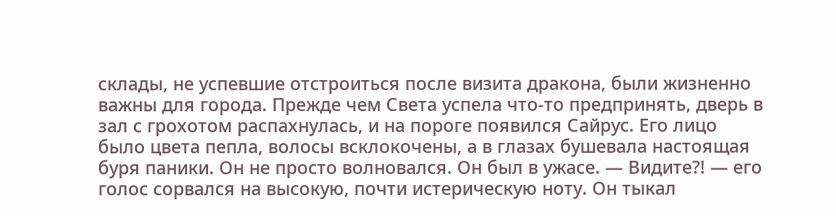склады, не успевшие отстроиться после визита дракона, были жизненно важны для города. Прежде чем Света успела что-то предпринять, дверь в зал с грохотом распахнулась, и на пороге появился Сайрус. Его лицо было цвета пепла, волосы всклокочены, а в глазах бушевала настоящая буря паники. Он не просто волновался. Он был в ужасе. — Видите?! — его голос сорвался на высокую, почти истерическую ноту. Он тыкал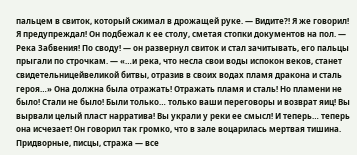пальцем в свиток, который сжимал в дрожащей руке. — Видите?! Я же говорил! Я предупреждал! Он подбежал к ее столу, сметая стопки документов на пол. — Река Забвения! По своду! — он развернул свиток и стал зачитывать, его пальцы прыгали по строчкам. — «…и река, что несла свои воды испокон веков, станет свидетельницейвеликой битвы, отразив в своих водах пламя дракона и сталь героя…» Она должна была отражать! Отражать пламя и сталь! Но пламени не было! Стали не было! Были только… только ваши переговоры и возврат яиц! Вы вырвали целый пласт нарратива! Вы украли у реки ее смысл! И теперь… теперь она исчезает! Он говорил так громко, что в зале воцарилась мертвая тишина. Придворные, писцы, стража — все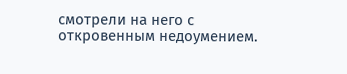смотрели на него с откровенным недоумением.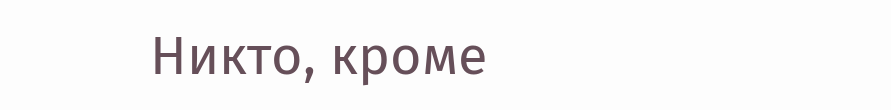Никто, кроме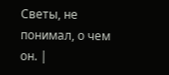Светы, не понимал, о чем он. |